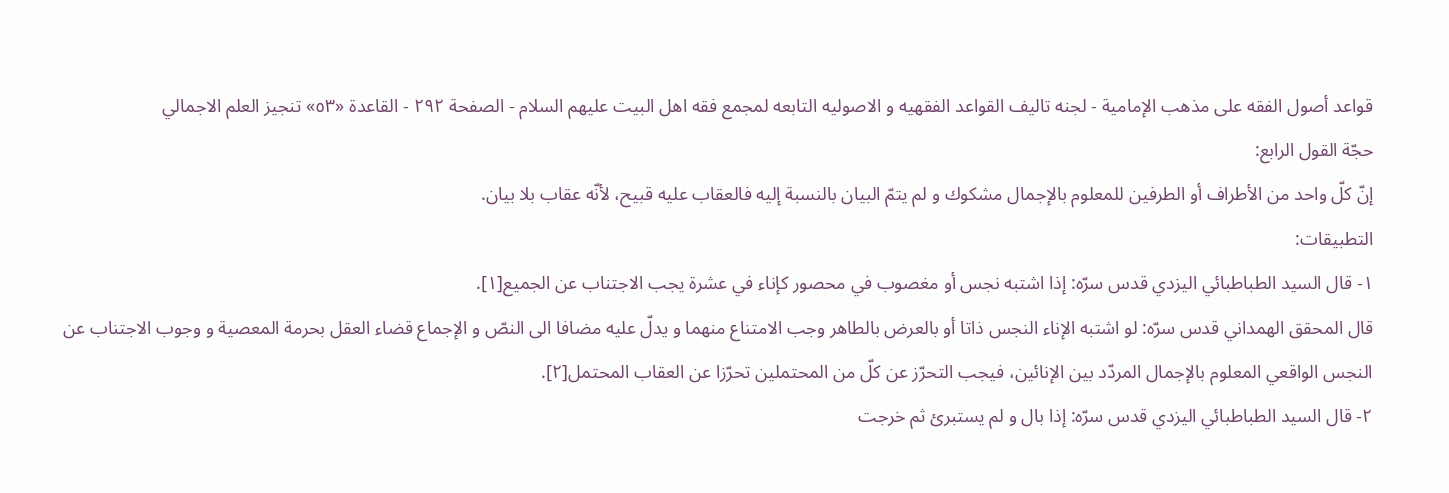قواعد أصول الفقه على مذهب الإمامية - لجنه تاليف القواعد الفقهيه و الاصوليه التابعه لمجمع فقه اهل البيت عليهم السلام - الصفحة ٢٩٢ - القاعدة «٥٣» تنجيز العلم الاجمالي
حجّة القول الرابع:
إنّ كلّ واحد من الأطراف أو الطرفين للمعلوم بالإجمال مشكوك و لم يتمّ البيان بالنسبة إليه فالعقاب عليه قبيح، لأنّه عقاب بلا بيان.
التطبيقات:
١- قال السيد الطباطبائي اليزدي قدس سرّه: إذا اشتبه نجس أو مغصوب في محصور كإناء في عشرة يجب الاجتناب عن الجميع[١].
قال المحقق الهمداني قدس سرّه: لو اشتبه الإناء النجس ذاتا أو بالعرض بالطاهر وجب الامتناع منهما و يدلّ عليه مضافا الى النصّ و الإجماع قضاء العقل بحرمة المعصية و وجوب الاجتناب عن النجس الواقعي المعلوم بالإجمال المردّد بين الإنائين، فيجب التحرّز عن كلّ من المحتملين تحرّزا عن العقاب المحتمل[٢].
٢- قال السيد الطباطبائي اليزدي قدس سرّه: إذا بال و لم يستبرئ ثم خرجت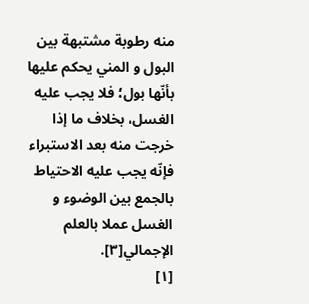منه رطوبة مشتبهة بين البول و المني يحكم عليها بأنّها بول؛ فلا يجب عليه الغسل، بخلاف ما إذا خرجت منه بعد الاستبراء فإنّه يجب عليه الاحتياط بالجمع بين الوضوء و الغسل عملا بالعلم الإجمالي[٣].
[١]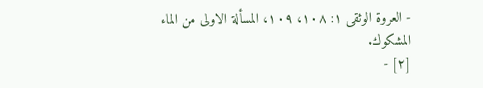- العروة الوثقى ١: ١٠٨، ١٠٩، المسألة الاولى من الماء المشكوك.
[٢] -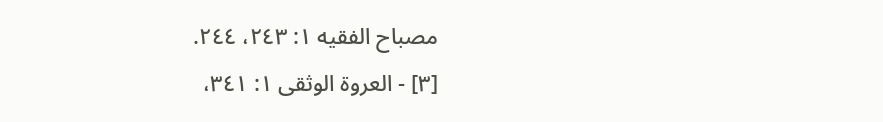مصباح الفقيه ١: ٢٤٣، ٢٤٤.
[٣] - العروة الوثقى ١: ٣٤١،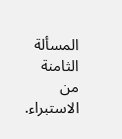المسألة الثامنة من الاستبراء.